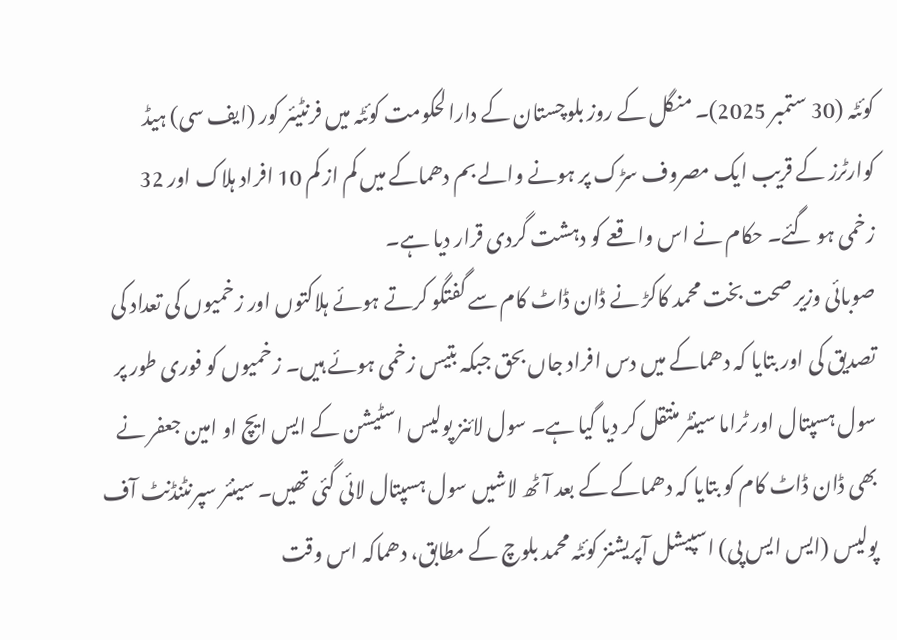کوئٹہ (30 ستمبر 2025)۔ منگل کے روز بلوچستان کے دارالحکومت کوئٹہ میں فرنٹیئر کور (ایف سی) ہیڈ کوارٹرز کے قریب ایک مصروف سڑک پر ہونے والے بم دھماکے میں کم از کم 10 افراد ہلاک اور 32 زخمی ہو گئے۔ حکام نے اس واقعے کو دہشت گردی قرار دیا ہے۔
صوبائی وزیر صحت بخت محمد کاکڑ نے ڈان ڈاٹ کام سے گفتگو کرتے ہوئے ہلاکتوں اور زخمیوں کی تعداد کی تصدیق کی اور بتایا کہ دھماکے میں دس افراد جاں بحق جبکہ بتیس زخمی ہوئے ہیں۔ زخمیوں کو فوری طور پر سول ہسپتال اور ٹراما سینٹر منتقل کر دیا گیا ہے۔ سول لائنز پولیس اسٹیشن کے ایس ایچ او امین جعفر نے بھی ڈان ڈاٹ کام کو بتایا کہ دھماکے کے بعد آٹھ لاشیں سول ہسپتال لائی گئی تھیں۔ سینئر سپرنٹنڈنٹ آف پولیس (ایس ایس پی) اسپیشل آپریشنز کوئٹہ محمد بلوچ کے مطابق، دھماکہ اس وقت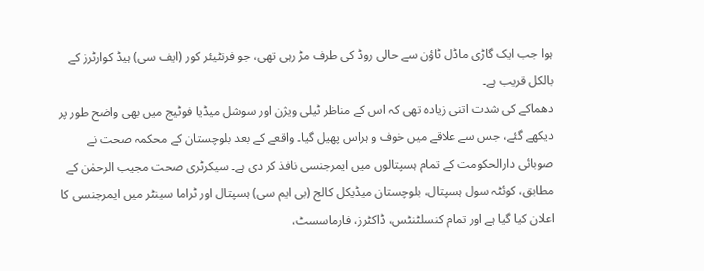ہوا جب ایک گاڑی ماڈل ٹاؤن سے حالی روڈ کی طرف مڑ رہی تھی، جو فرنٹیئر کور (ایف سی) ہیڈ کوارٹرز کے بالکل قریب ہے۔
دھماکے کی شدت اتنی زیادہ تھی کہ اس کے مناظر ٹیلی ویژن اور سوشل میڈیا فوٹیج میں بھی واضح طور پر دیکھے گئے، جس سے علاقے میں خوف و ہراس پھیل گیا۔ واقعے کے بعد بلوچستان کے محکمہ صحت نے صوبائی دارالحکومت کے تمام ہسپتالوں میں ایمرجنسی نافذ کر دی ہے۔ سیکرٹری صحت مجیب الرحمٰن کے مطابق، کوئٹہ سول ہسپتال، بلوچستان میڈیکل کالج (بی ایم سی) ہسپتال اور ٹراما سینٹر میں ایمرجنسی کا اعلان کیا گیا ہے اور تمام کنسلٹنٹس، ڈاکٹرز، فارماسسٹ،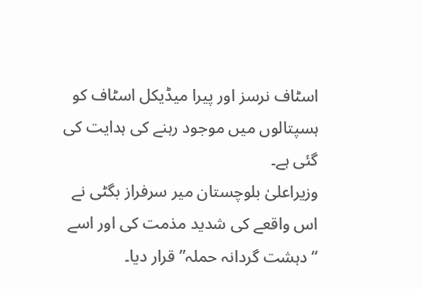اسٹاف نرسز اور پیرا میڈیکل اسٹاف کو ہسپتالوں میں موجود رہنے کی ہدایت کی گئی ہے۔
وزیراعلیٰ بلوچستان میر سرفراز بگٹی نے اس واقعے کی شدید مذمت کی اور اسے “دہشت گردانہ حملہ” قرار دیا۔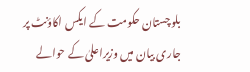بلوچستان حکومت کے ایکس اکاؤنٹ پر جاری بیان میں وزیراعلیٰ کے حوالے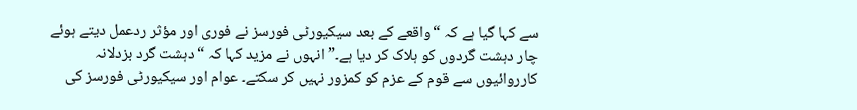سے کہا گیا ہے کہ “واقعے کے بعد سیکیورٹی فورسز نے فوری اور مؤثر ردعمل دیتے ہوئے چار دہشت گردوں کو ہلاک کر دیا ہے۔” انہوں نے مزید کہا کہ “دہشت گرد بزدلانہ کارروائیوں سے قوم کے عزم کو کمزور نہیں کر سکتے۔ عوام اور سیکیورٹی فورسز کی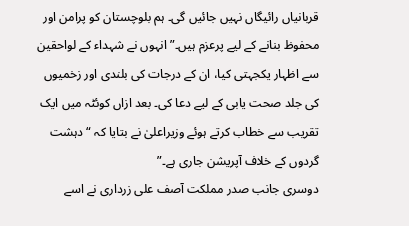قربانیاں رائیگاں نہیں جائیں گی۔ ہم بلوچستان کو پرامن اور محفوظ بنانے کے لیے پرعزم ہیں۔” انہوں نے شہداء کے لواحقین سے اظہار یکجہتی کیا، ان کے درجات کی بلندی اور زخمیوں کی جلد صحت یابی کے لیے دعا کی۔ بعد ازاں کوئٹہ میں ایک تقریب سے خطاب کرتے ہوئے وزیراعلیٰ نے بتایا کہ “دہشت گردوں کے خلاف آپریشن جاری ہے۔”
دوسری جانب صدر مملکت آصف علی زرداری نے اسے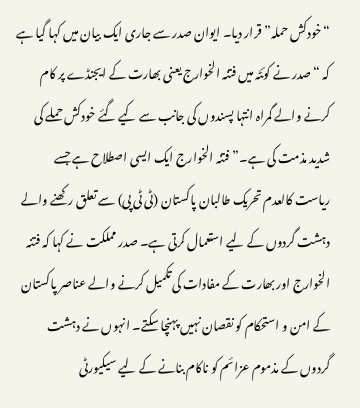“خودکش حملہ” قرار دیا۔ ایوان صدر سے جاری ایک بیان میں کہا گیا ہے کہ “صدر نے کوئٹہ میں فتنہ الخوارج یعنی بھارت کے ایجنڈے پر کام کرنے والے گمراہ انتہا پسندوں کی جانب سے کیے گئے خودکش حملے کی شدید مذمت کی ہے۔” فتنہ الخوارج ایک ایسی اصطلاح ہے جسے ریاست کالعدم تحریک طالبان پاکستان (ٹی ٹی پی) سے تعلق رکھنے والے دہشت گردوں کے لیے استعمال کرتی ہے۔ صدر مملکت نے کہا کہ فتنہ الخوارج اور بھارت کے مفادات کی تکمیل کرنے والے عناصر پاکستان کے امن و استحکام کو نقصان نہیں پہنچا سکتے۔ انہوں نے دہشت گردوں کے مذموم عزائم کو ناکام بنانے کے لیے سیکیورٹی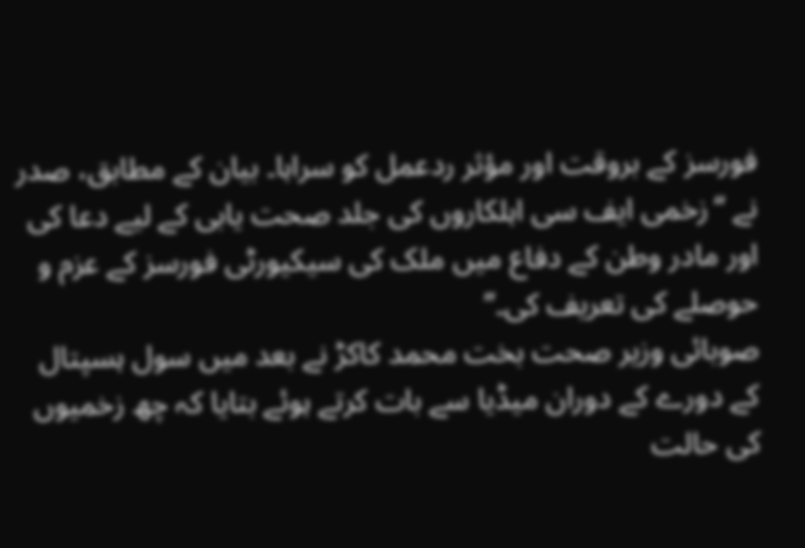فورسز کے بروقت اور مؤثر ردعمل کو سراہا۔ بیان کے مطابق، صدر نے “زخمی ایف سی اہلکاروں کی جلد صحت یابی کے لیے دعا کی اور مادر وطن کے دفاع میں ملک کی سیکیورٹی فورسز کے عزم و حوصلے کی تعریف کی۔”
صوبائی وزیر صحت بخت محمد کاکڑ نے بعد میں سول ہسپتال کے دورے کے دوران میڈیا سے بات کرتے ہوئے بتایا کہ چھ زخمیوں کی حالت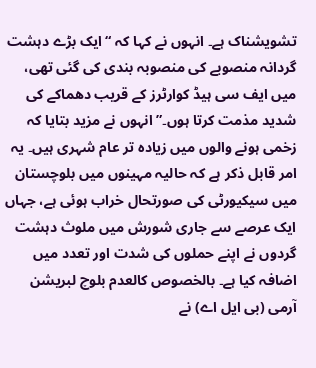تشویشناک ہے۔ انہوں نے کہا کہ “ایک بڑے دہشت گردانہ منصوبے کی منصوبہ بندی کی گئی تھی، میں ایف سی ہیڈ کوارٹرز کے قریب دھماکے کی شدید مذمت کرتا ہوں۔” انہوں نے مزید بتایا کہ زخمی ہونے والوں میں زیادہ تر عام شہری ہیں۔ یہ امر قابل ذکر ہے کہ حالیہ مہینوں میں بلوچستان میں سیکیورٹی کی صورتحال خراب ہوئی ہے، جہاں ایک عرصے سے جاری شورش میں ملوث دہشت گردوں نے اپنے حملوں کی شدت اور تعدد میں اضافہ کیا ہے۔ بالخصوص کالعدم بلوچ لبریشن آرمی (بی ایل اے) نے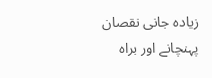زیادہ جانی نقصان پہنچانے اور براہ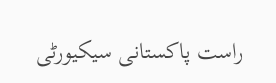راست پاکستانی سیکیورٹی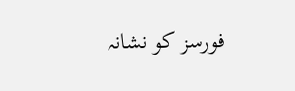فورسز کو نشانہ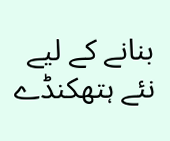بنانے کے لیے نئے ہتھکنڈے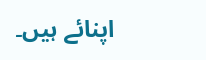اپنائے ہیں۔